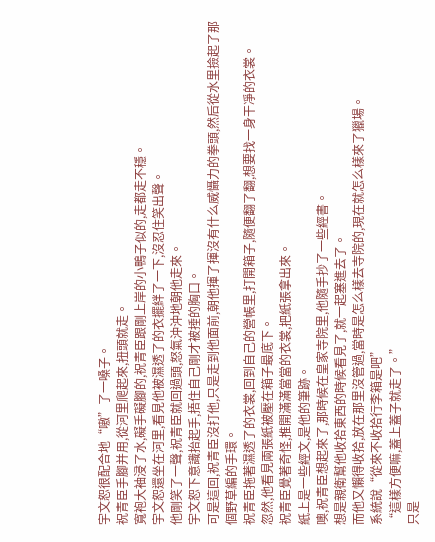宇文恕很配合地“嗷”了一嗓子。
祝青臣手腳并用,從河里爬起來,扭頭就走。
寬袍大袖浸了水,礙手礙腳的,祝青臣跟剛上岸的小鴨子似的,走都走不穩。
宇文恕還坐在河里,看見他被濕透了的衣擺絆了一下,沒忍住笑出聲。
他剛笑了一聲,祝青臣就回過頭,怒氣沖沖地朝他走來。
宇文恕下意識抬起手,捂住自己剛才被捶的胸口。
可是這回,祝青臣沒打他,只是走到他面前,朝他揮了揮沒有什么威懾力的拳頭,然后從水里撿起了那個野草編的手環。
祝青臣拖著濕透了的衣裳,回到自己的營帳里,打開箱子,隨便翻了翻,想要找一身干凈的衣裳。
忽然,他看見兩張紙被壓在箱子最底下。
祝青臣覺著奇怪,推開滿滿當當的衣裳,把紙張拿出來。
紙上是一些經文,是他的筆跡。
噢,祝青臣想起來了,那時候在皇家寺院里,他隨手抄了一些經書。
想是親衛幫他收拾東西的時候看見了,就一起塞進去了。
而他又懶得收拾,放在那里沒管過,當時是怎么樣去寺院的,現在就怎么樣來了獵場。
系統說“從來不收拾行李箱是吧”
“這樣方便嘛,蓋上蓋子就走了。”
只是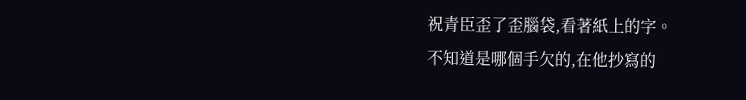祝青臣歪了歪腦袋,看著紙上的字。
不知道是哪個手欠的,在他抄寫的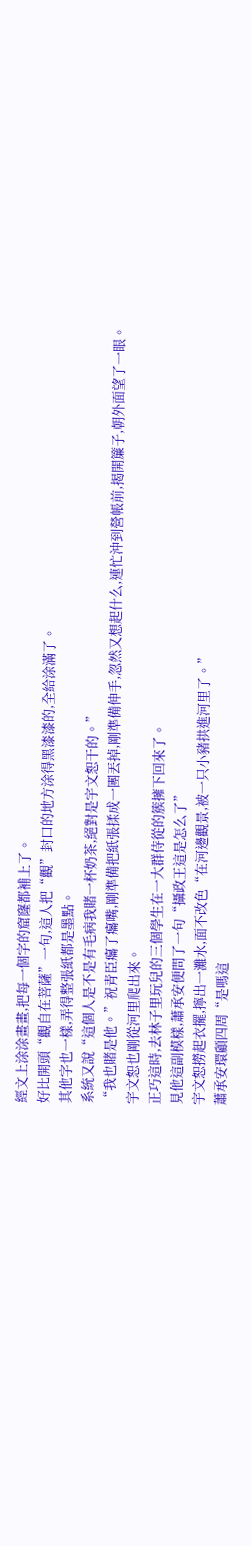經文上涂涂畫畫,把每一個字的窟窿都補上了。
好比開頭“觀自在菩薩”一句,這人把“觀”封口的地方涂得黑漆漆的,全給涂滿了。
其他字也一樣,弄得整張紙都是墨點。
系統又說“這個人是不是有毛病我賭一杯奶茶,絕對是宇文恕干的。”
“我也賭是他。”祝青臣癟了癟嘴,剛準備把紙張揉成一團丟掉,剛準備伸手,忽然又想起什么,連忙沖到營帳前,揭開簾子,朝外面望了一眼。
宇文恕也剛從河里爬出來。
正巧這時,去林子里玩兒的三個學生在一大群侍從的簇擁下回來了。
見他這副模樣,蕭承安便問了一句“攝政王這是怎么了”
宇文恕撈起衣擺,擰出一灘水,面不改色“在河邊觀景,被一只小豬拱進河里了。”
蕭承安環顧四周“是嗎這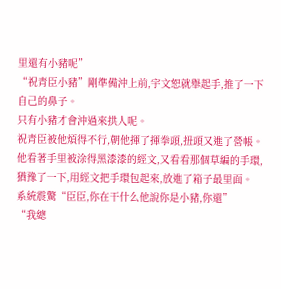里還有小豬呢”
“祝青臣小豬”剛準備沖上前,宇文恕就舉起手,推了一下自己的鼻子。
只有小豬才會沖過來拱人呢。
祝青臣被他煩得不行,朝他揮了揮拳頭,扭頭又進了營帳。
他看著手里被涂得黑漆漆的經文,又看看那個草編的手環,猶豫了一下,用經文把手環包起來,放進了箱子最里面。
系統震驚“臣臣,你在干什么他說你是小豬,你還”
“我總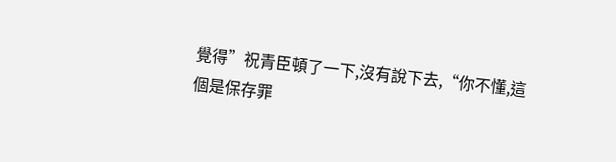覺得”祝青臣頓了一下,沒有說下去,“你不懂,這個是保存罪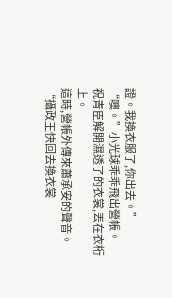證。我換衣服了,你出去。”
“噢。”小光球乖乖飛出營帳。
祝青臣解開濕透了的衣裳,丟在衣桁上。
這時,營帳外傳來蕭承安的聲音。
“攝政王快回去換衣裳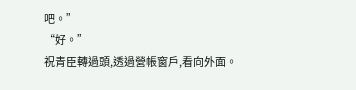吧。”
“好。”
祝青臣轉過頭,透過營帳窗戶,看向外面。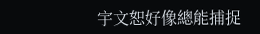宇文恕好像總能捕捉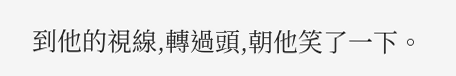到他的視線,轉過頭,朝他笑了一下。